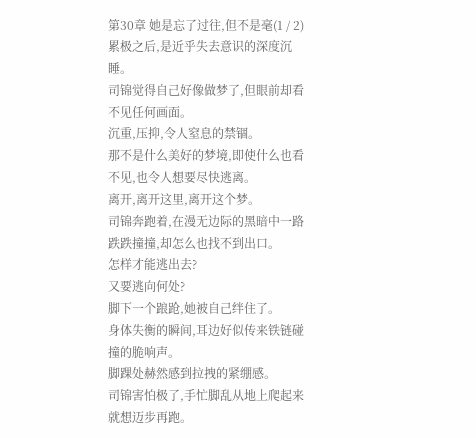第30章 她是忘了过往,但不是毫(1 / 2)
累极之后,是近乎失去意识的深度沉睡。
司锦觉得自己好像做梦了,但眼前却看不见任何画面。
沉重,压抑,令人窒息的禁锢。
那不是什么美好的梦境,即使什么也看不见,也令人想要尽快逃离。
离开,离开这里,离开这个梦。
司锦奔跑着,在漫无边际的黑暗中一路跌跌撞撞,却怎么也找不到出口。
怎样才能逃出去?
又要逃向何处?
脚下一个踉跄,她被自己绊住了。
身体失衡的瞬间,耳边好似传来铁链碰撞的脆响声。
脚踝处赫然感到拉拽的紧绷感。
司锦害怕极了,手忙脚乱从地上爬起来就想迈步再跑。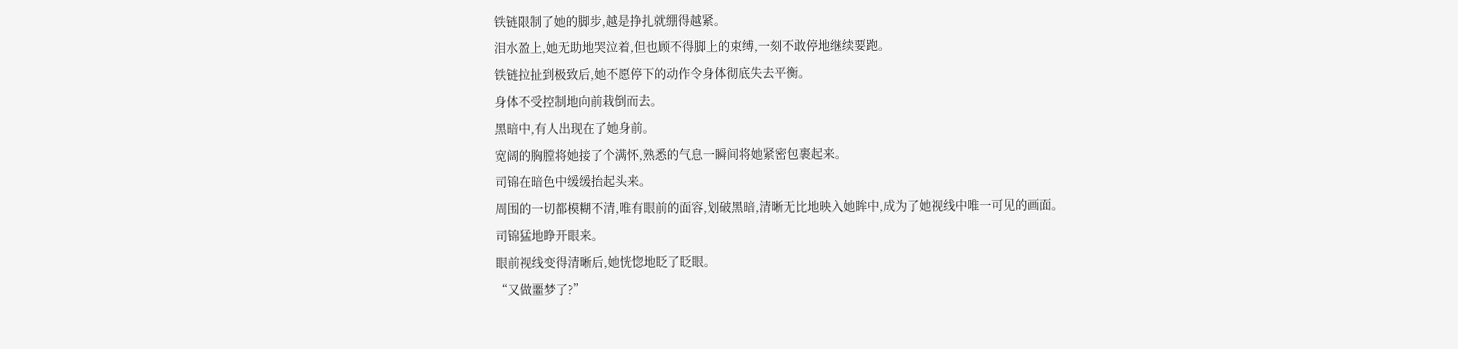铁链限制了她的脚步,越是挣扎就绷得越紧。
泪水盈上,她无助地哭泣着,但也顾不得脚上的束缚,一刻不敢停地继续要跑。
铁链拉扯到极致后,她不愿停下的动作令身体彻底失去平衡。
身体不受控制地向前栽倒而去。
黑暗中,有人出现在了她身前。
宽阔的胸膛将她接了个满怀,熟悉的气息一瞬间将她紧密包裹起来。
司锦在暗色中缓缓抬起头来。
周围的一切都模糊不清,唯有眼前的面容,划破黑暗,清晰无比地映入她眸中,成为了她视线中唯一可见的画面。
司锦猛地睁开眼来。
眼前视线变得清晰后,她恍惚地眨了眨眼。
“又做噩梦了?”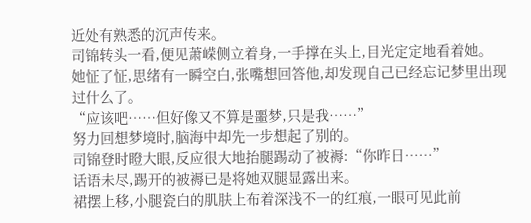近处有熟悉的沉声传来。
司锦转头一看,便见萧嵘侧立着身,一手撑在头上,目光定定地看着她。
她怔了怔,思绪有一瞬空白,张嘴想回答他,却发现自己已经忘记梦里出现过什么了。
“应该吧……但好像又不算是噩梦,只是我……”
努力回想梦境时,脑海中却先一步想起了别的。
司锦登时瞪大眼,反应很大地抬腿踢动了被褥:“你昨日……”
话语未尽,踢开的被褥已是将她双腿显露出来。
裙摆上移,小腿瓷白的肌肤上布着深浅不一的红痕,一眼可见此前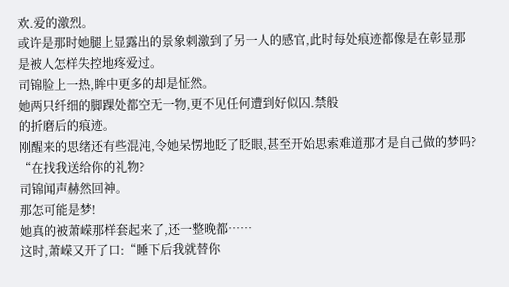欢.爱的激烈。
或许是那时她腿上显露出的景象刺激到了另一人的感官,此时每处痕迹都像是在彰显那是被人怎样失控地疼爱过。
司锦脸上一热,眸中更多的却是怔然。
她两只纤细的脚踝处都空无一物,更不见任何遭到好似囚.禁般
的折磨后的痕迹。
刚醒来的思绪还有些混沌,令她呆愣地眨了眨眼,甚至开始思索难道那才是自己做的梦吗?
“在找我送给你的礼物?
司锦闻声赫然回神。
那怎可能是梦!
她真的被萧嵘那样套起来了,还一整晚都……
这时,萧嵘又开了口:“睡下后我就替你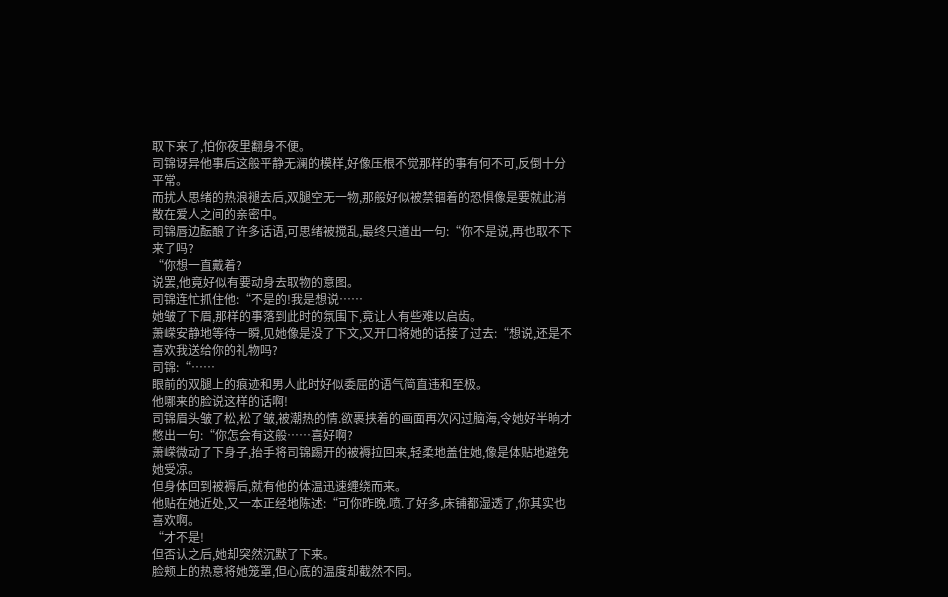取下来了,怕你夜里翻身不便。
司锦讶异他事后这般平静无澜的模样,好像压根不觉那样的事有何不可,反倒十分平常。
而扰人思绪的热浪褪去后,双腿空无一物,那般好似被禁锢着的恐惧像是要就此消散在爱人之间的亲密中。
司锦唇边酝酿了许多话语,可思绪被搅乱,最终只道出一句:“你不是说,再也取不下来了吗?
“你想一直戴着?
说罢,他竟好似有要动身去取物的意图。
司锦连忙抓住他:“不是的!我是想说……
她皱了下眉,那样的事落到此时的氛围下,竟让人有些难以启齿。
萧嵘安静地等待一瞬,见她像是没了下文,又开口将她的话接了过去:“想说,还是不喜欢我送给你的礼物吗?
司锦:“……
眼前的双腿上的痕迹和男人此时好似委屈的语气简直违和至极。
他哪来的脸说这样的话啊!
司锦眉头皱了松,松了皱,被潮热的情.欲裹挟着的画面再次闪过脑海,令她好半晌才憋出一句:“你怎会有这般……喜好啊?
萧嵘微动了下身子,抬手将司锦踢开的被褥拉回来,轻柔地盖住她,像是体贴地避免她受凉。
但身体回到被褥后,就有他的体温迅速缠绕而来。
他贴在她近处,又一本正经地陈述:“可你昨晚.喷.了好多,床铺都湿透了,你其实也喜欢啊。
“才不是!
但否认之后,她却突然沉默了下来。
脸颊上的热意将她笼罩,但心底的温度却截然不同。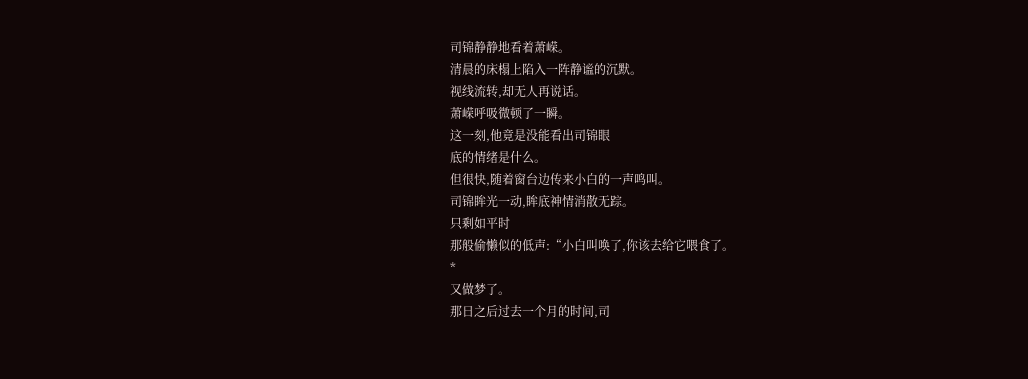司锦静静地看着萧嵘。
清晨的床榻上陷入一阵静谧的沉默。
视线流转,却无人再说话。
萧嵘呼吸微顿了一瞬。
这一刻,他竟是没能看出司锦眼
底的情绪是什么。
但很快,随着窗台边传来小白的一声鸣叫。
司锦眸光一动,眸底神情消散无踪。
只剩如平时
那般偷懒似的低声:“小白叫唤了,你该去给它喂食了。
*
又做梦了。
那日之后过去一个月的时间,司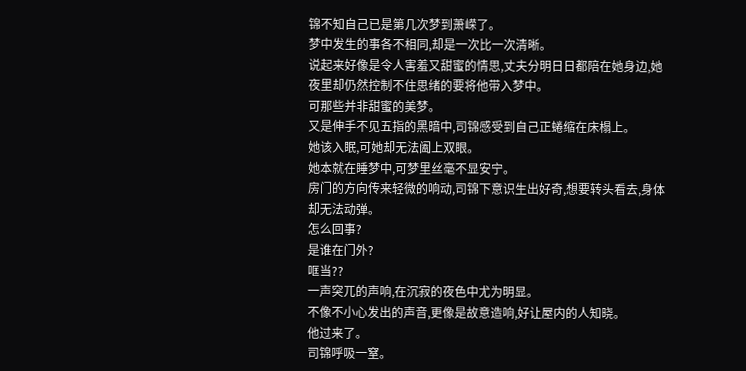锦不知自己已是第几次梦到萧嵘了。
梦中发生的事各不相同,却是一次比一次清晰。
说起来好像是令人害羞又甜蜜的情思,丈夫分明日日都陪在她身边,她夜里却仍然控制不住思绪的要将他带入梦中。
可那些并非甜蜜的美梦。
又是伸手不见五指的黑暗中,司锦感受到自己正蜷缩在床榻上。
她该入眠,可她却无法阖上双眼。
她本就在睡梦中,可梦里丝毫不显安宁。
房门的方向传来轻微的响动,司锦下意识生出好奇,想要转头看去,身体却无法动弹。
怎么回事?
是谁在门外?
哐当??
一声突兀的声响,在沉寂的夜色中尤为明显。
不像不小心发出的声音,更像是故意造响,好让屋内的人知晓。
他过来了。
司锦呼吸一窒。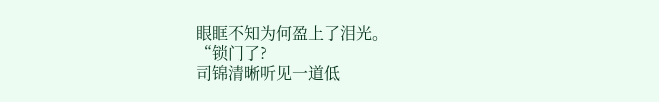眼眶不知为何盈上了泪光。
“锁门了?
司锦清晰听见一道低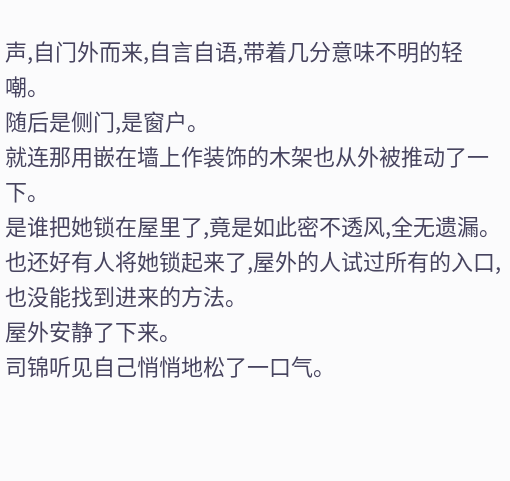声,自门外而来,自言自语,带着几分意味不明的轻嘲。
随后是侧门,是窗户。
就连那用嵌在墙上作装饰的木架也从外被推动了一下。
是谁把她锁在屋里了,竟是如此密不透风,全无遗漏。
也还好有人将她锁起来了,屋外的人试过所有的入口,也没能找到进来的方法。
屋外安静了下来。
司锦听见自己悄悄地松了一口气。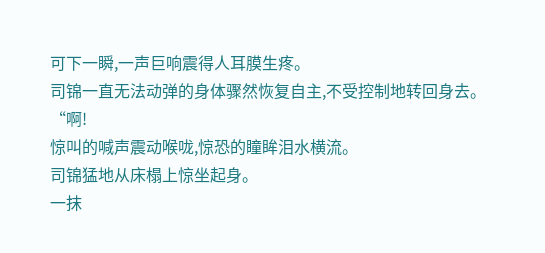可下一瞬,一声巨响震得人耳膜生疼。
司锦一直无法动弹的身体骤然恢复自主,不受控制地转回身去。
“啊!
惊叫的喊声震动喉咙,惊恐的瞳眸泪水横流。
司锦猛地从床榻上惊坐起身。
一抹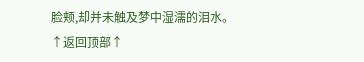脸颊,却并未触及梦中湿濡的泪水。
↑返回顶部↑